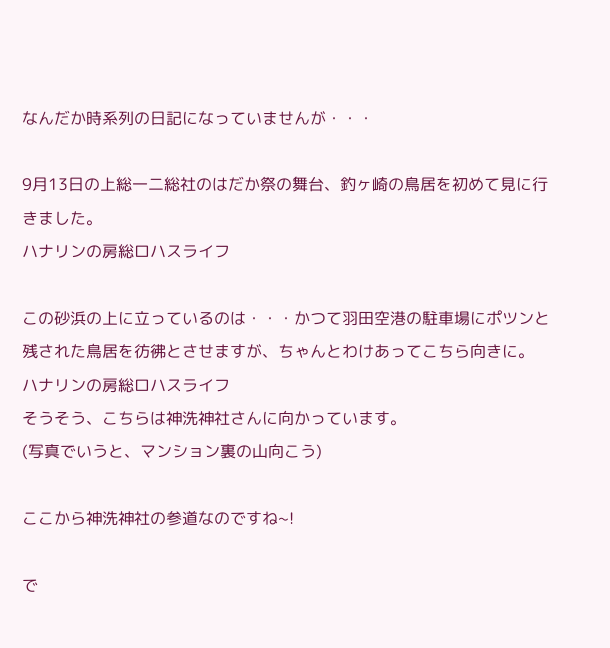なんだか時系列の日記になっていませんが・・・

9月13日の上総一二総社のはだか祭の舞台、釣ヶ崎の鳥居を初めて見に行きました。
ハナリンの房総ロハスライフ

この砂浜の上に立っているのは・・・かつて羽田空港の駐車場にポツンと残された鳥居を彷彿とさせますが、ちゃんとわけあってこちら向きに。
ハナリンの房総ロハスライフ
そうそう、こちらは神洗神社さんに向かっています。
(写真でいうと、マンション裏の山向こう)

ここから神洗神社の参道なのですね~!

で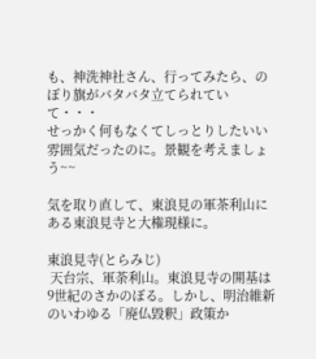も、神洗神社さん、行ってみたら、のぼり旗がバタバタ立てられていて・・・
せっかく何もなくてしっとりしたいい雰囲気だったのに。景観を考えましょう~~

気を取り直して、東浪見の軍茶利山にある東浪見寺と大権現様に。

東浪見寺(とらみじ)
 天台宗、軍荼利山。東浪見寺の開基は9世紀のさかのぼる。しかし、明治維新のいわゆる「廃仏毀釈」政策か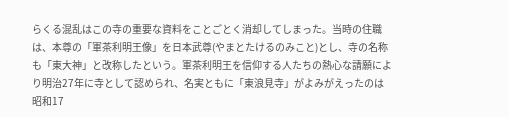らくる混乱はこの寺の重要な資料をことごとく消却してしまった。当時の住職は、本尊の「軍茶利明王像」を日本武尊(やまとたけるのみこと)とし、寺の名称も「東大神」と改称したという。軍茶利明王を信仰する人たちの熱心な請願により明治27年に寺として認められ、名実ともに「東浪見寺」がよみがえったのは昭和17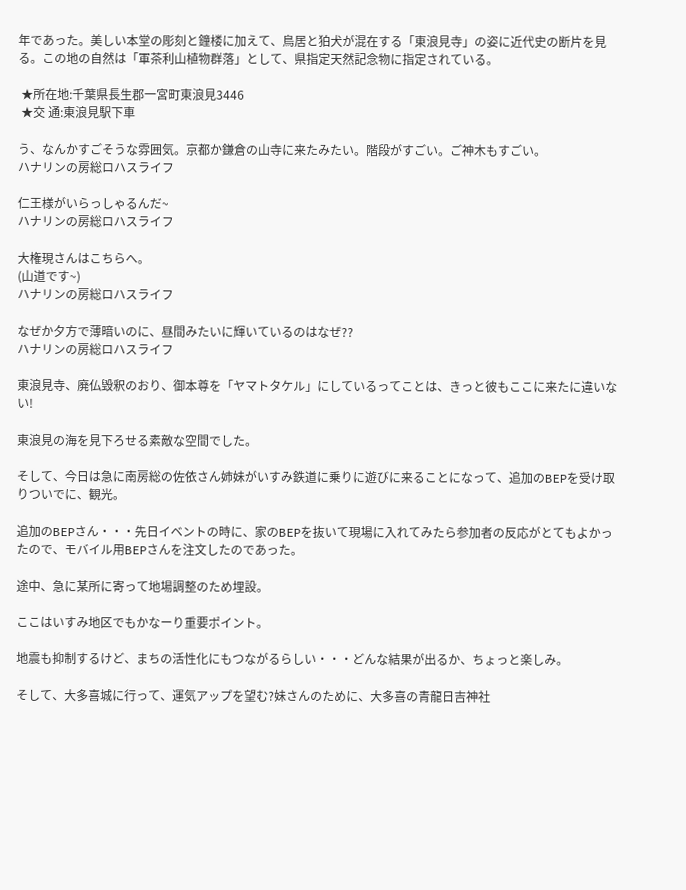年であった。美しい本堂の彫刻と鐘楼に加えて、鳥居と狛犬が混在する「東浪見寺」の姿に近代史の断片を見る。この地の自然は「軍茶利山植物群落」として、県指定天然記念物に指定されている。

 ★所在地:千葉県長生郡一宮町東浪見3446
 ★交 通:東浪見駅下車

う、なんかすごそうな雰囲気。京都か鎌倉の山寺に来たみたい。階段がすごい。ご神木もすごい。
ハナリンの房総ロハスライフ

仁王様がいらっしゃるんだ~
ハナリンの房総ロハスライフ

大権現さんはこちらへ。
(山道です~)
ハナリンの房総ロハスライフ

なぜか夕方で薄暗いのに、昼間みたいに輝いているのはなぜ??
ハナリンの房総ロハスライフ

東浪見寺、廃仏毀釈のおり、御本尊を「ヤマトタケル」にしているってことは、きっと彼もここに来たに違いない!

東浪見の海を見下ろせる素敵な空間でした。

そして、今日は急に南房総の佐依さん姉妹がいすみ鉄道に乗りに遊びに来ることになって、追加のBEPを受け取りついでに、観光。

追加のBEPさん・・・先日イベントの時に、家のBEPを抜いて現場に入れてみたら参加者の反応がとてもよかったので、モバイル用BEPさんを注文したのであった。

途中、急に某所に寄って地場調整のため埋設。

ここはいすみ地区でもかなーり重要ポイント。

地震も抑制するけど、まちの活性化にもつながるらしい・・・どんな結果が出るか、ちょっと楽しみ。

そして、大多喜城に行って、運気アップを望む?妹さんのために、大多喜の青龍日吉神社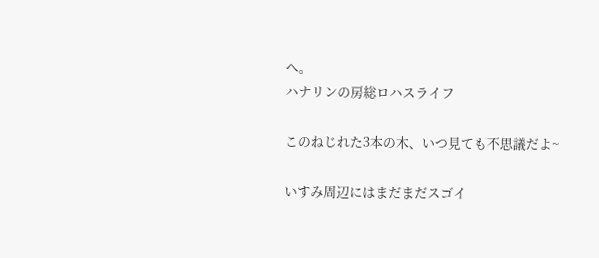へ。
ハナリンの房総ロハスライフ

このねじれた3本の木、いつ見ても不思議だよ~

いすみ周辺にはまだまだスゴイ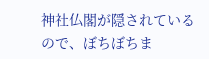神社仏閣が隠されているので、ぼちぼちま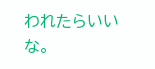われたらいいな。